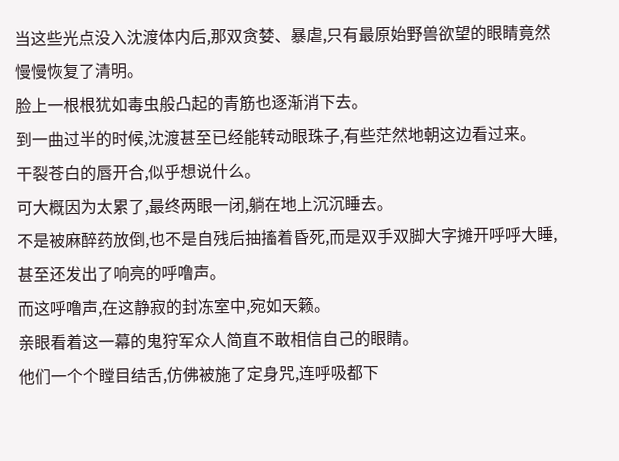当这些光点没入沈渡体内后,那双贪婪、暴虐,只有最原始野兽欲望的眼睛竟然慢慢恢复了清明。
脸上一根根犹如毒虫般凸起的青筋也逐渐消下去。
到一曲过半的时候,沈渡甚至已经能转动眼珠子,有些茫然地朝这边看过来。
干裂苍白的唇开合,似乎想说什么。
可大概因为太累了,最终两眼一闭,躺在地上沉沉睡去。
不是被麻醉药放倒,也不是自残后抽搐着昏死,而是双手双脚大字摊开呼呼大睡,甚至还发出了响亮的呼噜声。
而这呼噜声,在这静寂的封冻室中,宛如天籁。
亲眼看着这一幕的鬼狩军众人简直不敢相信自己的眼睛。
他们一个个瞠目结舌,仿佛被施了定身咒,连呼吸都下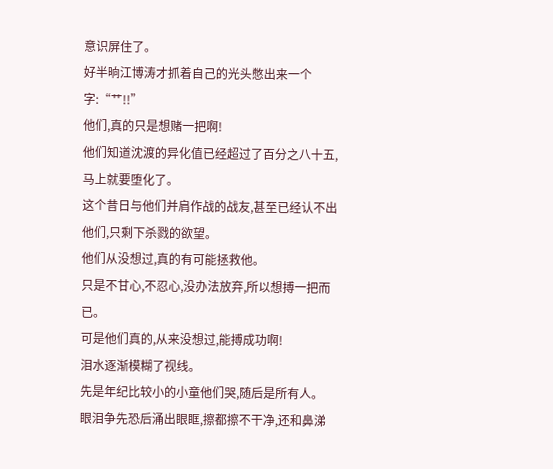意识屏住了。
好半晌江博涛才抓着自己的光头憋出来一个字:“艹!!”
他们,真的只是想赌一把啊!
他们知道沈渡的异化值已经超过了百分之八十五,马上就要堕化了。
这个昔日与他们并肩作战的战友,甚至已经认不出他们,只剩下杀戮的欲望。
他们从没想过,真的有可能拯救他。
只是不甘心,不忍心,没办法放弃,所以想搏一把而已。
可是他们真的,从来没想过,能搏成功啊!
泪水逐渐模糊了视线。
先是年纪比较小的小童他们哭,随后是所有人。
眼泪争先恐后涌出眼眶,擦都擦不干净,还和鼻涕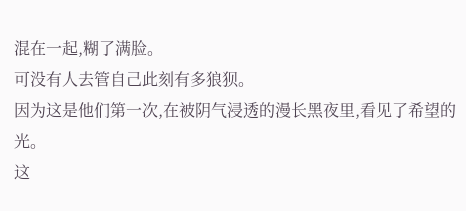混在一起,糊了满脸。
可没有人去管自己此刻有多狼狈。
因为这是他们第一次,在被阴气浸透的漫长黑夜里,看见了希望的光。
这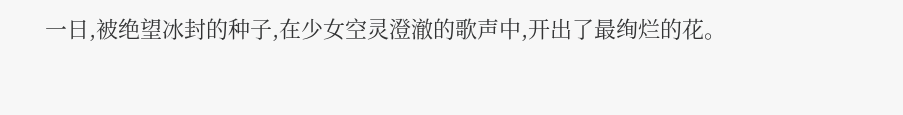一日,被绝望冰封的种子,在少女空灵澄澈的歌声中,开出了最绚烂的花。